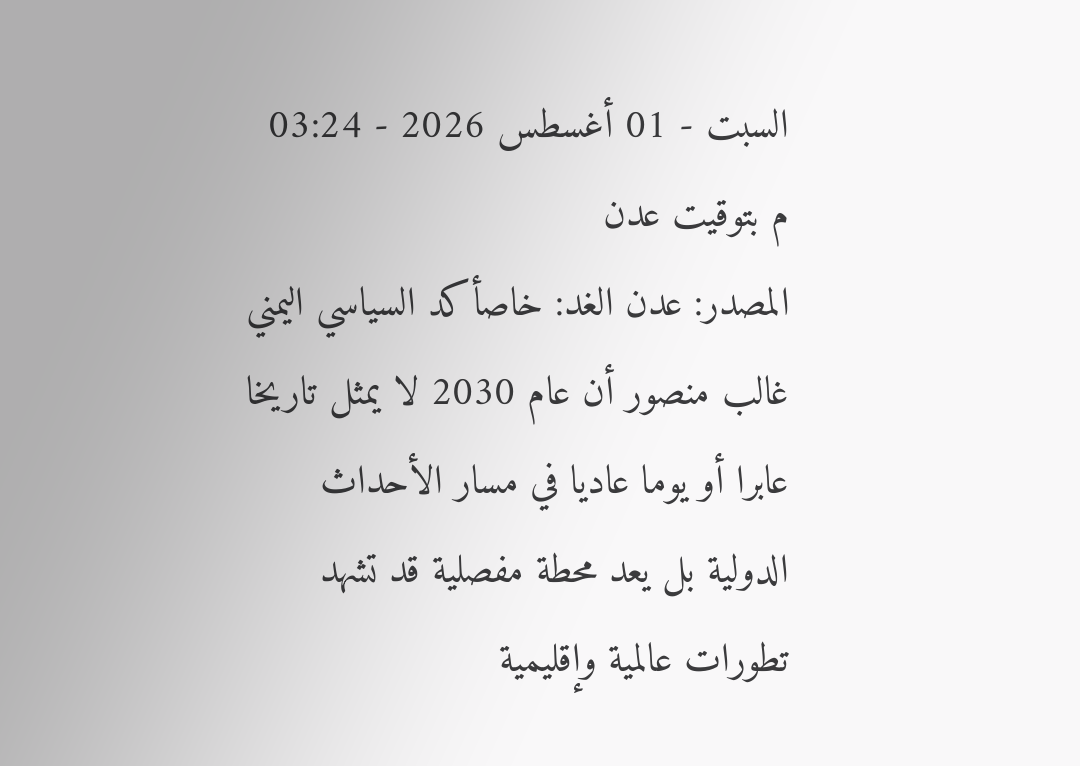السبت - 01 أغسطس 2026 - 03:24 م بتوقيت عدن
المصدر: عدن الغد: خاصأكد السياسي اليمني غالب منصور أن عام 2030 لا يمثل تاريخا عابرا أو يوما عاديا في مسار الأحداث الدولية بل يعد محطة مفصلية قد تشهد تطورات عالمية وإقليمية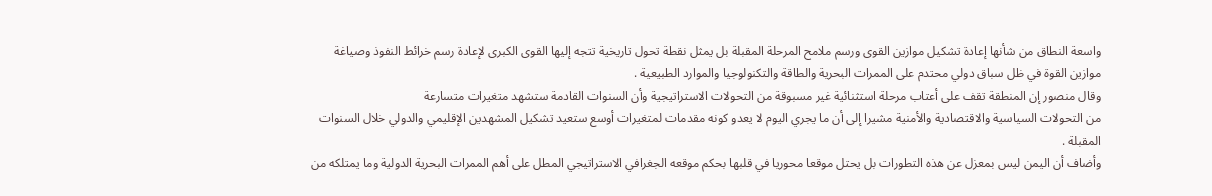واسعة النطاق من شأنها إعادة تشكيل موازين القوى ورسم ملامح المرحلة المقبلة بل يمثل نقطة تحول تاريخية تتجه إليها القوى الكبرى لإعادة رسم خرائط النفوذ وصياغة موازين القوة في ظل سباق دولي محتدم على الممرات البحرية والطاقة والتكنولوجيا والموارد الطبيعية .
وقال منصور إن المنطقة تقف على أعتاب مرحلة استثنائية غير مسبوقة من التحولات الاستراتيجية وأن السنوات القادمة ستشهد متغيرات متسارعة
من التحولات السياسية والاقتصادية والأمنية مشيرا إلى أن ما يجري اليوم لا يعدو كونه مقدمات لمتغيرات أوسع ستعيد تشكيل المشهدين الإقليمي والدولي خلال السنوات المقبلة .
وأضاف أن اليمن ليس بمعزل عن هذه التطورات بل يحتل موقعا محوريا في قلبها بحكم موقعه الجغرافي الاستراتيجي المطل على أهم الممرات البحرية الدولية وما يمتلكه من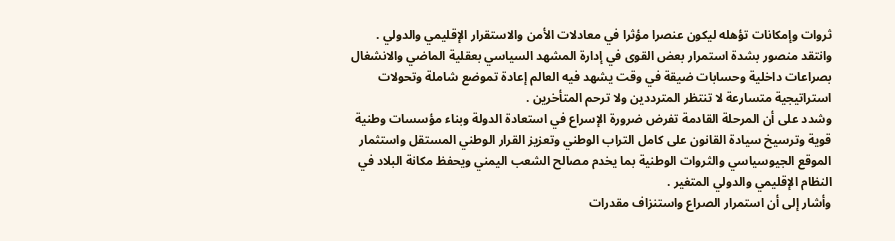ثروات وإمكانات تؤهله ليكون عنصرا مؤثرا في معادلات الأمن والاستقرار الإقليمي والدولي .
وانتقد منصور بشدة استمرار بعض القوى في إدارة المشهد السياسي بعقلية الماضي والانشغال بصراعات داخلية وحسابات ضيقة في وقت يشهد فيه العالم إعادة تموضع شاملة وتحولات استراتيجية متسارعة لا تنتظر المترددين ولا ترحم المتأخرين .
وشدد على أن المرحلة القادمة تفرض ضرورة الإسراع في استعادة الدولة وبناء مؤسسات وطنية قوية وترسيخ سيادة القانون على كامل التراب الوطني وتعزيز القرار الوطني المستقل واستثمار الموقع الجيوسياسي والثروات الوطنية بما يخدم مصالح الشعب اليمني ويحفظ مكانة البلاد في النظام الإقليمي والدولي المتغير .
وأشار إلى أن استمرار الصراع واستنزاف مقدرات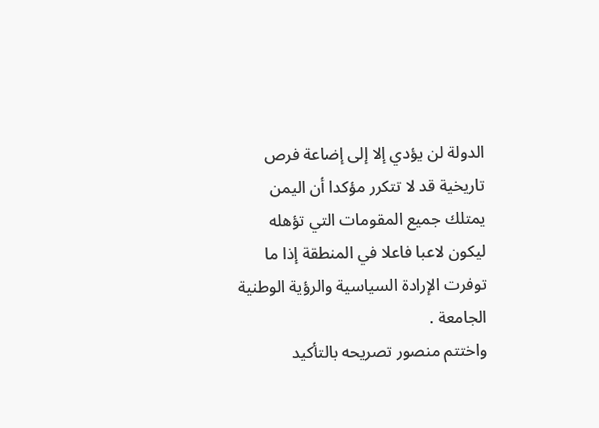الدولة لن يؤدي إلا إلى إضاعة فرص تاريخية قد لا تتكرر مؤكدا أن اليمن يمتلك جميع المقومات التي تؤهله ليكون لاعبا فاعلا في المنطقة إذا ما توفرت الإرادة السياسية والرؤية الوطنية الجامعة .
واختتم منصور تصريحه بالتأكيد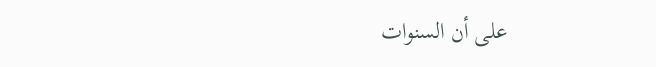على أن السنوات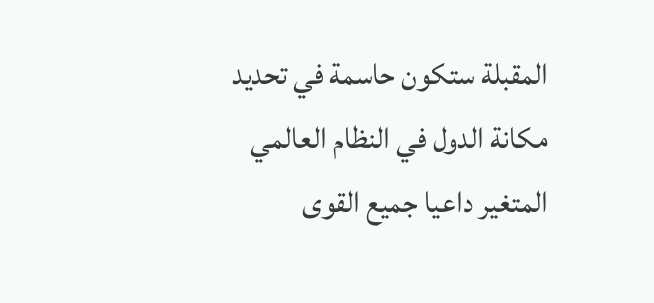المقبلة ستكون حاسمة في تحديد مكانة الدول في النظام العالمي المتغير داعيا جميع القوى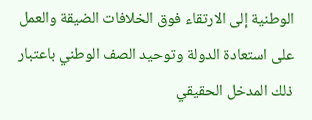الوطنية إلى الارتقاء فوق الخلافات الضيقة والعمل على استعادة الدولة وتوحيد الصف الوطني باعتبار ذلك المدخل الحقيقي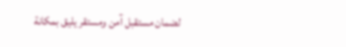لضمان مستقبل آمن ومستقر يليق بمكانة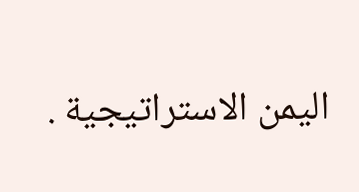اليمن الاستراتيجية .